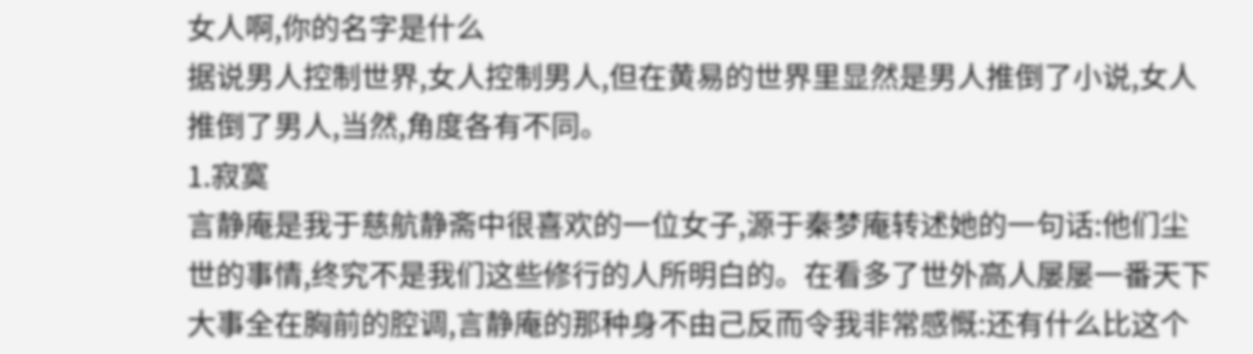女人啊,你的名字是什么
据说男人控制世界,女人控制男人,但在黄易的世界里显然是男人推倒了小说,女人推倒了男人,当然,角度各有不同。
1.寂寞
言静庵是我于慈航静斋中很喜欢的一位女子,源于秦梦庵转述她的一句话:他们尘世的事情,终究不是我们这些修行的人所明白的。在看多了世外高人屡屡一番天下大事全在胸前的腔调,言静庵的那种身不由己反而令我非常感慨:还有什么比这个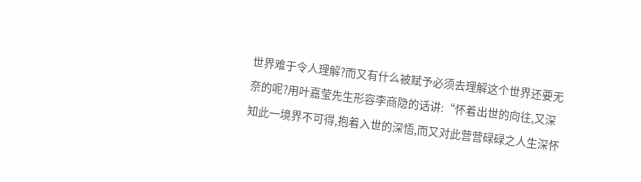世界难于令人理解?而又有什么被赋予必须去理解这个世界还要无奈的呢?用叶嘉莹先生形容李商隐的话讲:“怀着出世的向往,又深知此一境界不可得,抱着入世的深悟,而又对此营营碌碌之人生深怀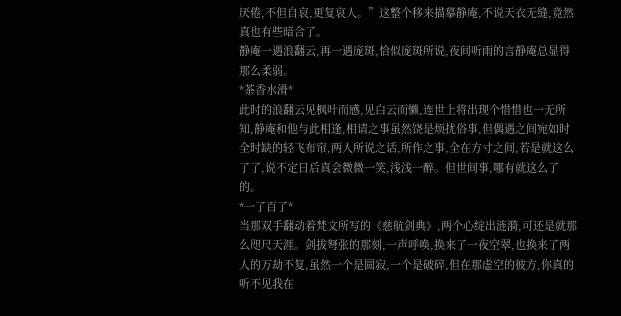厌倦,不但自哀,更复哀人。”这整个移来描摹静庵,不说天衣无缝,竟然真也有些暗合了。
静庵一遇浪翻云,再一遇庞斑,恰似庞斑所说,夜间听雨的言静庵总显得那么柔弱。
*茶香水滑*
此时的浪翻云见枫叶而感,见白云而懒,连世上将出现个惜惜也一无所知,静庵和他与此相逢,相请之事虽然饶是烦扰俗事,但偶遇之间宛如时全时缺的轻飞布帘,两人所说之话,所作之事,全在方寸之间,若是就这么了了,说不定日后真会微微一笑,浅浅一醉。但世间事,哪有就这么了的。
*一了百了*
当那双手翻动着梵文所写的《慈航剑典》,两个心绽出涟漪,可还是就那么咫尺天涯。剑拔弩张的那刻,一声呼唤,换来了一夜空翠,也换来了两人的万劫不复,虽然一个是圆寂,一个是破碎,但在那虚空的彼方,你真的听不见我在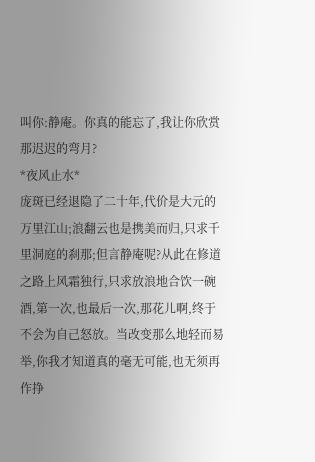叫你:静庵。你真的能忘了,我让你欣赏那迟迟的弯月?
*夜风止水*
庞斑已经退隐了二十年,代价是大元的万里江山;浪翻云也是携美而归,只求千里洞庭的刹那;但言静庵呢?从此在修道之路上风霜独行,只求放浪地合饮一碗酒,第一次,也最后一次,那花儿啊,终于不会为自己怒放。当改变那么地轻而易举,你我才知道真的毫无可能,也无须再作挣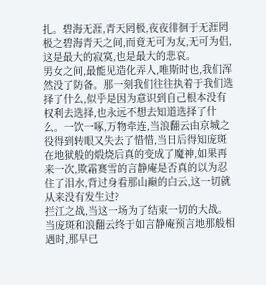扎。碧海无涯,青天罔极,夜夜徘徊于无涯罔极之碧海青天之间,而竟无可为友,无可为侣,这是最大的寂寞,也是最大的悲哀。
男女之间,最能见造化弄人,唯斯时也,我们浑然没了防备。那一刻我们往往执着于我们选择了什么,似乎是因为意识到自己根本没有权利去选择,也永远不想去知道选择了什么。一饮一啄,万物牵连,当浪翻云由京城之役得到转眼又失去了惜惜,当日后得知庞斑在地狱般的煅烧后真的变成了魔神,如果再来一次,欺霜赛雪的言静庵是否真的以为忍住了泪水,背过身看那山巅的白云,这一切就从来没有发生过?
拦江之战,当这一场为了结束一切的大战。当庞斑和浪翻云终于如言静庵预言地那般相遇时,那早已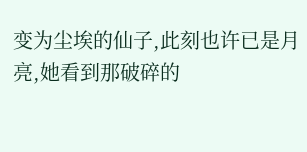变为尘埃的仙子,此刻也许已是月亮,她看到那破碎的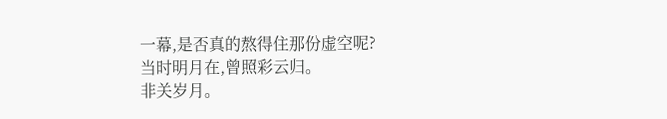一幕,是否真的熬得住那份虚空呢?
当时明月在,曾照彩云归。
非关岁月。